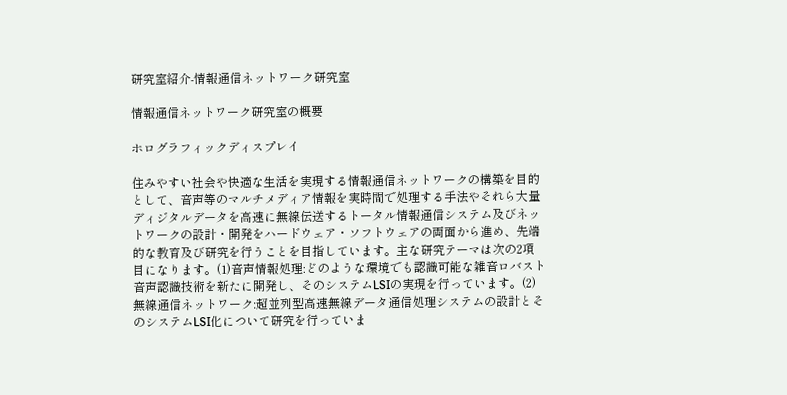研究室紹介-情報通信ネットワーク研究室

情報通信ネットワーク研究室の概要

ホログラフィックディスプレイ

住みやすい社会や快適な生活を実現する情報通信ネットワークの構築を目的として、音声等のマルチメディア情報を実時間で処理する手法やそれら大量ディジタルデータを高速に無線伝送するトータル情報通信システム及びネットワークの設計・開発をハードウェア・ソフトウェアの両面から進め、先端的な教育及び研究を行うことを目指しています。主な研究テーマは次の2項目になります。(1)音声情報処理:どのような環境でも認識可能な雑音ロバスト音声認識技術を新たに開発し、そのシステムLSIの実現を行っています。(2)無線通信ネットワーク:超並列型高速無線データ通信処理システムの設計とそのシステムLSI化について研究を行っていま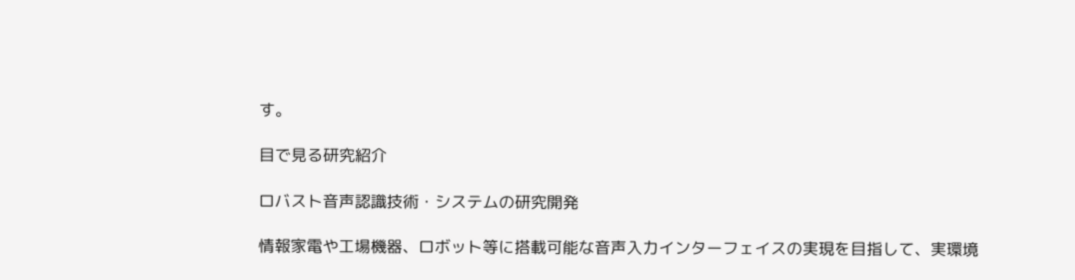す。

目で見る研究紹介

ロバスト音声認識技術・システムの研究開発

情報家電や工場機器、ロボット等に搭載可能な音声入力インターフェイスの実現を目指して、実環境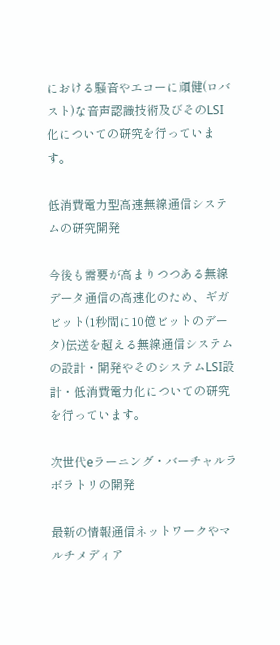における騒音やエコーに頑健(ロバスト)な音声認識技術及びそのLSI化についての研究を行っています。

低消費電力型高速無線通信システムの研究開発

今後も需要が高まりつつある無線データ通信の高速化のため、ギガビット(1秒間に10億ビットのデータ)伝送を超える無線通信システムの設計・開発やそのシステムLSI設計・低消費電力化についての研究を行っています。

次世代eラーニング・バーチャルラボラトリの開発

最新の情報通信ネットワークやマルチメディア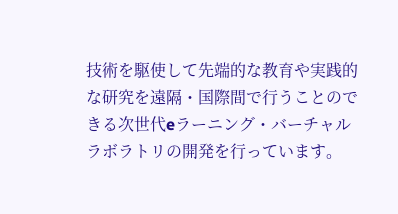技術を駆使して先端的な教育や実践的な研究を遠隔・国際間で行うことのできる次世代eラーニング・バーチャルラボラトリの開発を行っています。